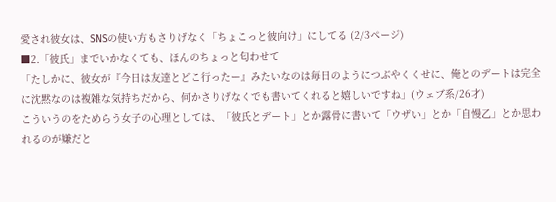愛され彼女は、SNSの使い方もさりげなく「ちょこっと彼向け」にしてる (2/3ページ)
■2.「彼氏」までいかなくても、ほんのちょっと匂わせて
「たしかに、彼女が『今日は友達とどこ行ったー』みたいなのは毎日のようにつぶやくくせに、俺とのデートは完全に沈黙なのは複雑な気持ちだから、何かさりげなくでも書いてくれると嬉しいですね」(ウェブ系/26才)
こういうのをためらう女子の心理としては、「彼氏とデート」とか露骨に書いて「ウザい」とか「自慢乙」とか思われるのが嫌だと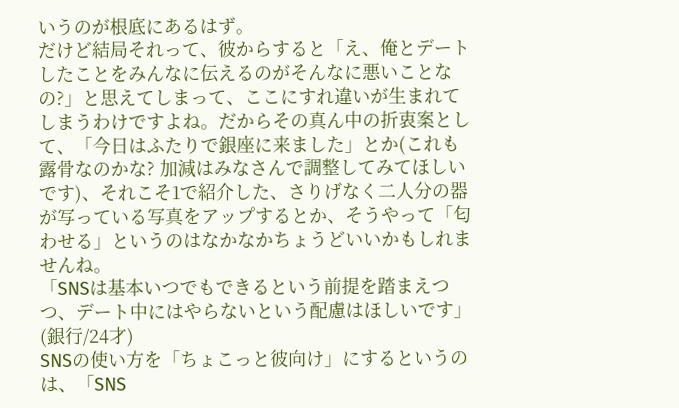いうのが根底にあるはず。
だけど結局それって、彼からすると「え、俺とデートしたことをみんなに伝えるのがそんなに悪いことなの?」と思えてしまって、ここにすれ違いが生まれてしまうわけですよね。だからその真ん中の折衷案として、「今日はふたりで銀座に来ました」とか(これも露骨なのかな? 加減はみなさんで調整してみてほしいです)、それこそ1で紹介した、さりげなく二人分の器が写っている写真をアップするとか、そうやって「匂わせる」というのはなかなかちょうどいいかもしれませんね。
「SNSは基本いつでもできるという前提を踏まえつつ、デート中にはやらないという配慮はほしいです」(銀行/24才)
SNSの使い方を「ちょこっと彼向け」にするというのは、「SNS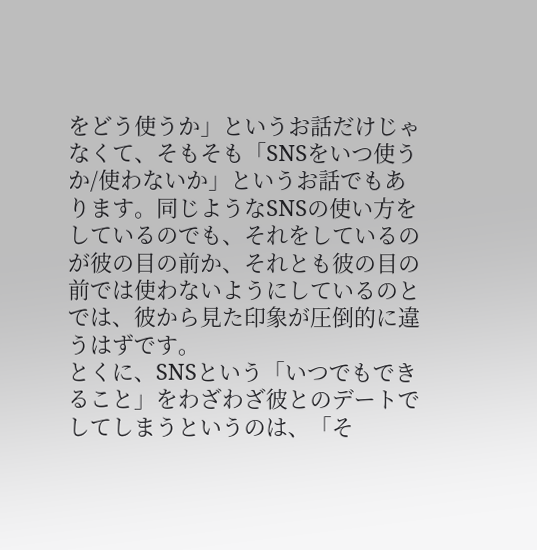をどう使うか」というお話だけじゃなくて、そもそも「SNSをいつ使うか/使わないか」というお話でもあります。同じようなSNSの使い方をしているのでも、それをしているのが彼の目の前か、それとも彼の目の前では使わないようにしているのとでは、彼から見た印象が圧倒的に違うはずです。
とくに、SNSという「いつでもできること」をわざわざ彼とのデートでしてしまうというのは、「そ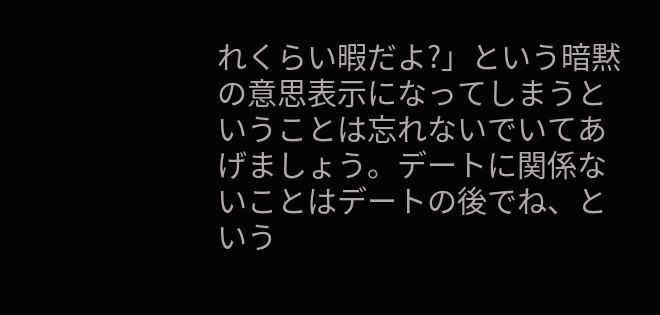れくらい暇だよ?」という暗黙の意思表示になってしまうということは忘れないでいてあげましょう。デートに関係ないことはデートの後でね、という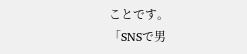ことです。
「SNSで男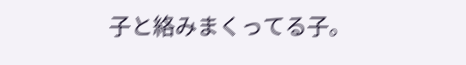子と絡みまくってる子。